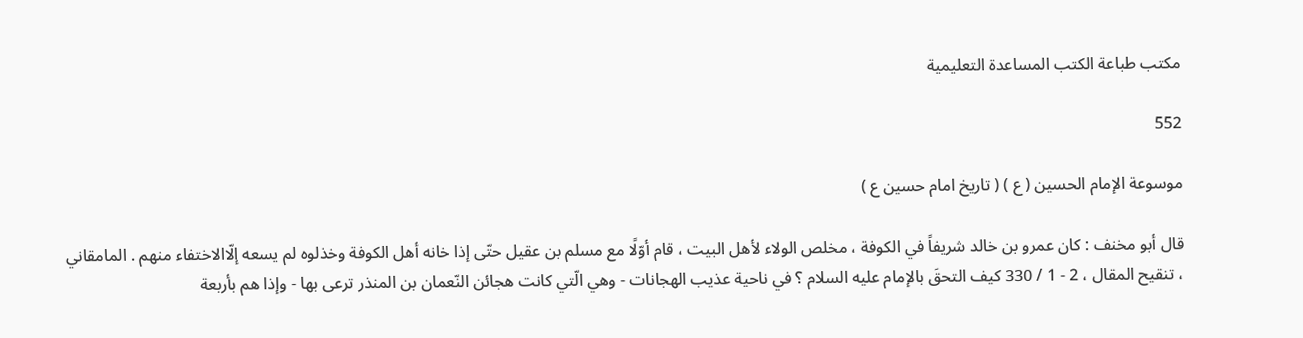مكتب طباعة الكتب المساعدة التعليمية

552

موسوعة الإمام الحسين ( ع ) ( تاريخ امام حسين ع )

قال أبو مخنف : كان عمرو بن خالد شريفاً في الكوفة ، مخلص الولاء لأهل البيت ، قام أوّلًا مع مسلم بن عقيل حتّى إذا خانه أهل الكوفة وخذلوه لم يسعه إلّاالاختفاء منهم . المامقاني ، تنقيح المقال ، 2 - 1 / 330 كيف التحقَ بالإمام عليه السلام ؟ في ناحية عذيب الهجانات - وهي الّتي كانت هجائن النّعمان بن المنذر ترعى بها - وإذا هم بأربعة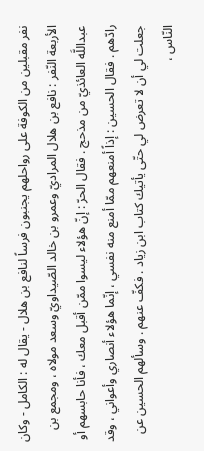نفر مقبلين من الكوفة على رواحلهم يجنبون فرساً لنافع بن هلال - يقال له : الكامل - وكان الأربعة النّفر : نافع بن هلال المراديّ وعمرو بن خالد الصّيداويّ وسعد مولاه ، ومجمع بن عبداللَّه العائذيّ من مذحج . فقال الحرّ : إنّ هؤلاء ليسوا ممّن أقبل معك ، فأنا حابسهم أو رادّهم . فقال الحسين : إذاً أمنعهم ممّا أمنع منه نفسي ، إنّما هؤلاء أنصاري وأعواني ، وقد جعلت لي أن لا تعرض لي حتّى يأتيك كتاب ابن زياد . فكفّ عنهم . وسألهم الحسين عن النّاس ،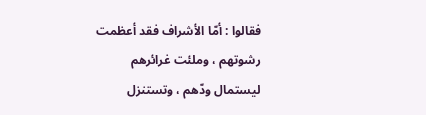فقالوا : أمّا الأشراف فقد أعظمت رشوتهم ، وملئت غرائرهم ليستمال ودّهم ، وتستنزل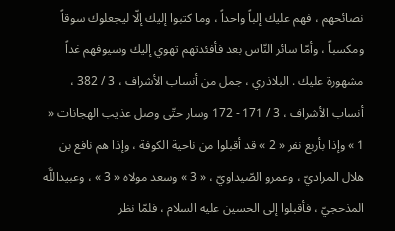نصائحهم ، فهم عليك إلباً واحداً ، وما كتبوا إليك إلّا ليجعلوك سوقاً ومكسباً ، وأمّا سائر النّاس بعد فأفئدتهم تهوي إليك وسيوفهم غداً مشهورة عليك . البلاذري ، جمل من أنساب الأشراف ، 3 / 382 ، أنساب الأشراف ، 3 / 171 - 172 وسار حتّى وصل عذيب الهجانات « 1 » وإذا بأربع نفر « 2 » قد أقبلوا من ناحية الكوفة ، وإذا هم نافع بن هلال المراديّ ، وعمرو الصّيداويّ ، « 3 » وسعد مولاه « 3 » ، وعبيداللَّه المذحجيّ ، فأقبلوا إلى الحسين عليه السلام ، فلمّا نظر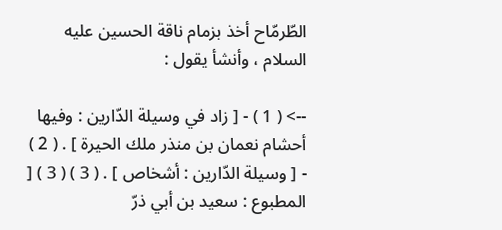الطّرمّاح أخذ بزمام ناقة الحسين عليه السلام ، وأنشأ يقول :

--> ( 1 ) - [ زاد في وسيلة الدّارين : وفيها أحشام نعمان بن منذر ملك الحيرة ] . ( 2 ) - [ وسيلة الدّارين : أشخاص ] . ( 3 ) ( 3 ) [ المطبوع : سعيد بن أبي ذرّ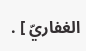الغفاريّ ] .